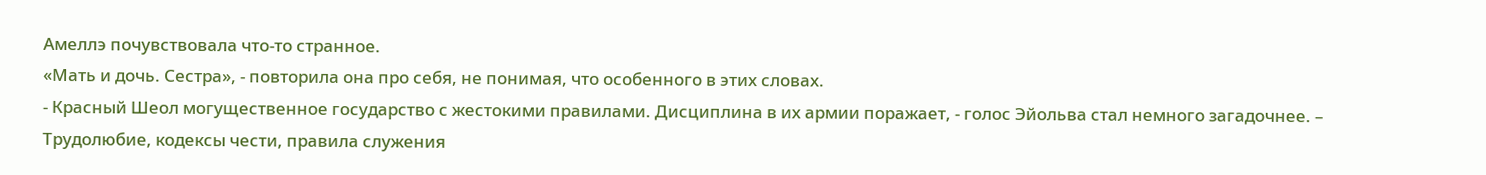Амеллэ почувствовала что-то странное.
«Мать и дочь. Сестра», - повторила она про себя, не понимая, что особенного в этих словах.
- Красный Шеол могущественное государство с жестокими правилами. Дисциплина в их армии поражает, - голос Эйольва стал немного загадочнее. – Трудолюбие, кодексы чести, правила служения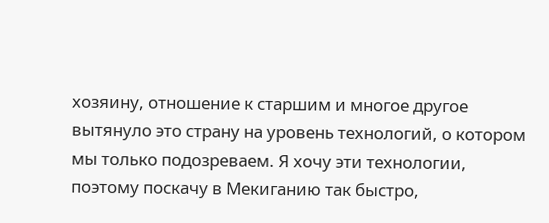хозяину, отношение к старшим и многое другое вытянуло это страну на уровень технологий, о котором мы только подозреваем. Я хочу эти технологии, поэтому поскачу в Мекиганию так быстро,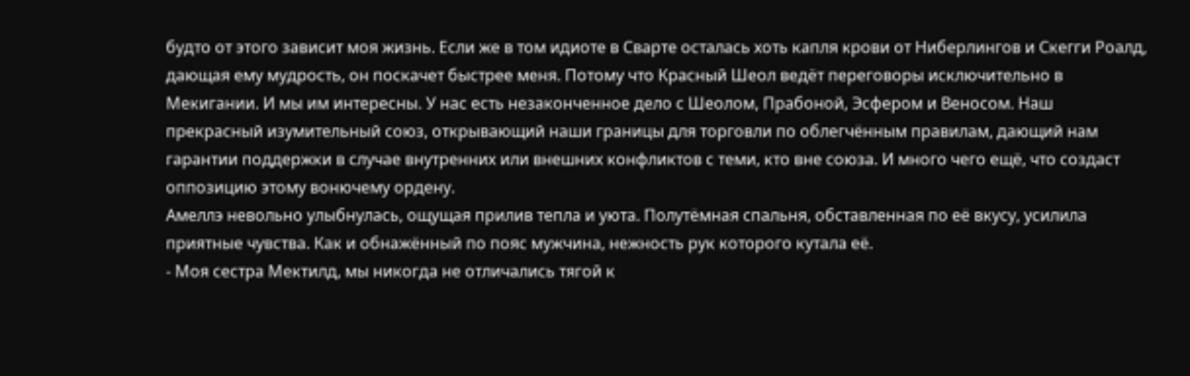будто от этого зависит моя жизнь. Если же в том идиоте в Сварте осталась хоть капля крови от Ниберлингов и Скегги Роалд, дающая ему мудрость, он поскачет быстрее меня. Потому что Красный Шеол ведёт переговоры исключительно в Мекигании. И мы им интересны. У нас есть незаконченное дело с Шеолом, Прабоной, Эсфером и Веносом. Наш прекрасный изумительный союз, открывающий наши границы для торговли по облегчённым правилам, дающий нам гарантии поддержки в случае внутренних или внешних конфликтов с теми, кто вне союза. И много чего ещё, что создаст оппозицию этому вонючему ордену.
Амеллэ невольно улыбнулась, ощущая прилив тепла и уюта. Полутёмная спальня, обставленная по её вкусу, усилила приятные чувства. Как и обнажённый по пояс мужчина, нежность рук которого кутала её.
- Моя сестра Мектилд, мы никогда не отличались тягой к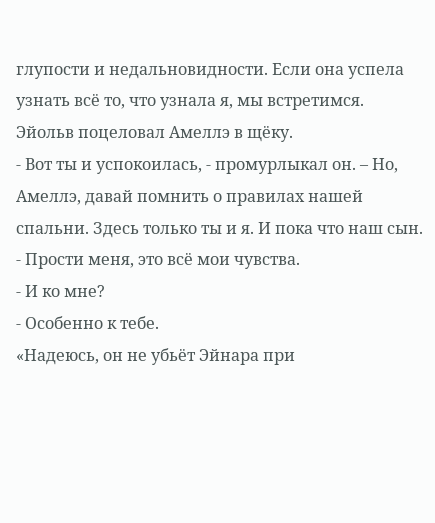глупости и недальновидности. Если она успела узнать всё то, что узнала я, мы встретимся.
Эйольв поцеловал Амеллэ в щёку.
- Вот ты и успокоилась, - промурлыкал он. – Но, Амеллэ, давай помнить о правилах нашей спальни. Здесь только ты и я. И пока что наш сын.
- Прости меня, это всё мои чувства.
- И ко мне?
- Особенно к тебе.
«Надеюсь, он не убьёт Эйнара при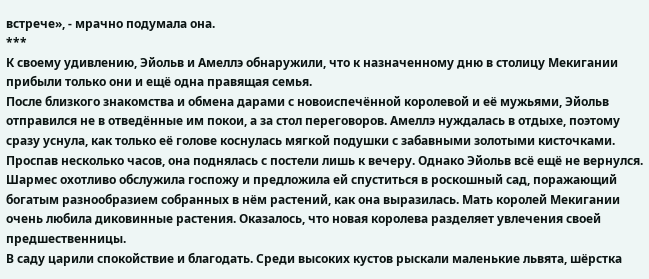встрече», - мрачно подумала она.
***
К своему удивлению, Эйольв и Амеллэ обнаружили, что к назначенному дню в столицу Мекигании прибыли только они и ещё одна правящая семья.
После близкого знакомства и обмена дарами с новоиспечённой королевой и её мужьями, Эйольв отправился не в отведённые им покои, а за стол переговоров. Амеллэ нуждалась в отдыхе, поэтому сразу уснула, как только её голове коснулась мягкой подушки с забавными золотыми кисточками.
Проспав несколько часов, она поднялась с постели лишь к вечеру. Однако Эйольв всё ещё не вернулся. Шармес охотливо обслужила госпожу и предложила ей спуститься в роскошный сад, поражающий богатым разнообразием собранных в нём растений, как она выразилась. Мать королей Мекигании очень любила диковинные растения. Оказалось, что новая королева разделяет увлечения своей предшественницы.
В саду царили спокойствие и благодать. Среди высоких кустов рыскали маленькие львята, шёрстка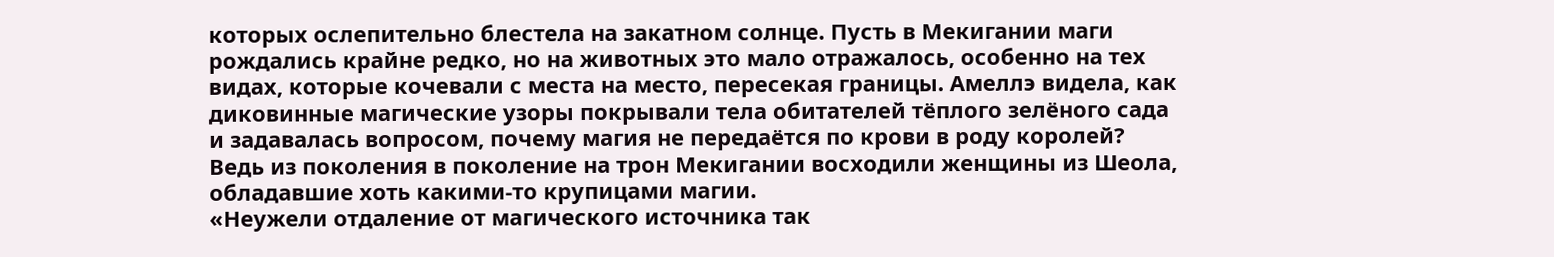которых ослепительно блестела на закатном солнце. Пусть в Мекигании маги рождались крайне редко, но на животных это мало отражалось, особенно на тех видах, которые кочевали с места на место, пересекая границы. Амеллэ видела, как диковинные магические узоры покрывали тела обитателей тёплого зелёного сада и задавалась вопросом, почему магия не передаётся по крови в роду королей? Ведь из поколения в поколение на трон Мекигании восходили женщины из Шеола, обладавшие хоть какими-то крупицами магии.
«Неужели отдаление от магического источника так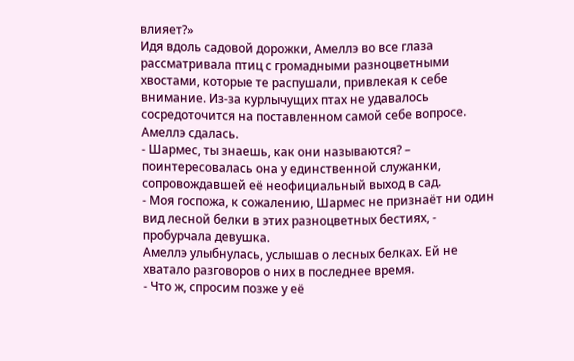влияет?»
Идя вдоль садовой дорожки, Амеллэ во все глаза рассматривала птиц с громадными разноцветными хвостами, которые те распушали, привлекая к себе внимание. Из-за курлычущих птах не удавалось сосредоточится на поставленном самой себе вопросе. Амеллэ сдалась.
- Шармес, ты знаешь, как они называются? – поинтересовалась она у единственной служанки, сопровождавшей её неофициальный выход в сад.
- Моя госпожа, к сожалению, Шармес не признаёт ни один вид лесной белки в этих разноцветных бестиях, - пробурчала девушка.
Амеллэ улыбнулась, услышав о лесных белках. Ей не хватало разговоров о них в последнее время.
- Что ж, спросим позже у её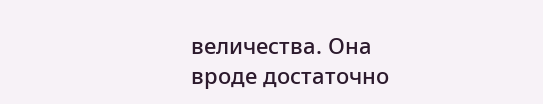величества. Она вроде достаточно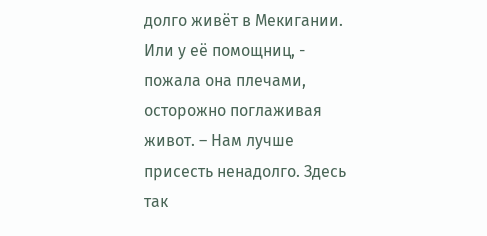долго живёт в Мекигании. Или у её помощниц, - пожала она плечами, осторожно поглаживая живот. – Нам лучше присесть ненадолго. Здесь так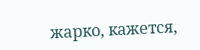жарко, кажется,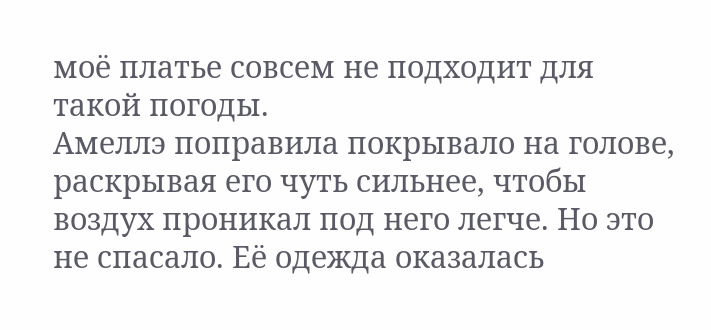моё платье совсем не подходит для такой погоды.
Амеллэ поправила покрывало на голове, раскрывая его чуть сильнее, чтобы воздух проникал под него легче. Но это не спасало. Её одежда оказалась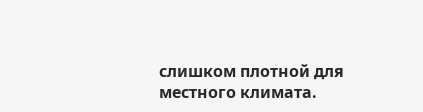слишком плотной для местного климата.